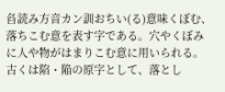臽読み方音カン訓おちい(る)意味くぼむ、落ちこむ意を表す字である。穴やくぼみに人や物がはまりこむ意に用いられる。古くは陷・陥の原字として、落とし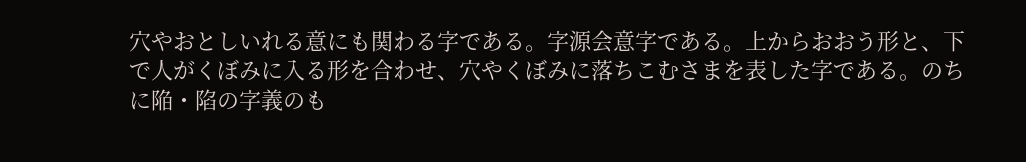穴やおとしいれる意にも関わる字である。字源会意字である。上からおおう形と、下で人がくぼみに入る形を合わせ、穴やくぼみに落ちこむさまを表した字である。のちに陥・陷の字義のも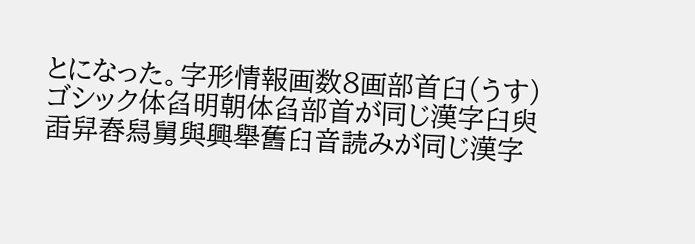とになった。字形情報画数8画部首臼(うす)ゴシック体臽明朝体臽部首が同じ漢字臼臾臿舁舂舄舅與興舉舊𦥑音読みが同じ漢字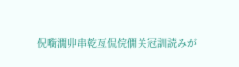㑆㘅㵎丱串乾亙侃俒僩关冠訓読みが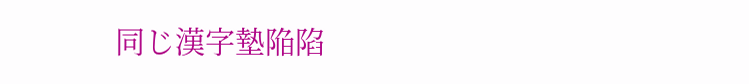同じ漢字墊陥陷